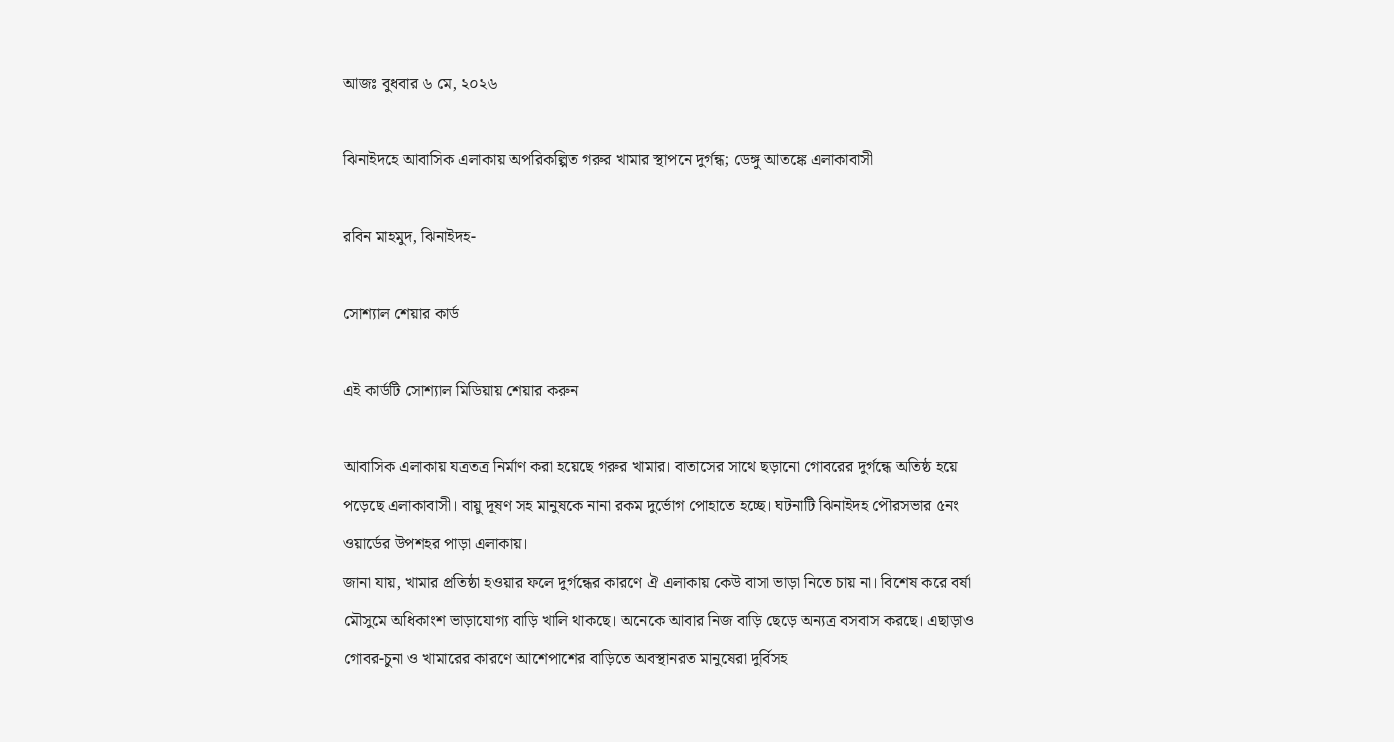আজঃ বুধবার ৬ মে, ২০২৬

ঝিনাইদহে আবাসিক এলাকায় অপরিকল্পিত গরুর খামার স্থাপনে দুর্গন্ধ; ডেঙ্গু আতঙ্কে এলাকাবাসী

রবিন মাহমুদ, ঝিনাইদহ-

সোশ্যাল শেয়ার কার্ড

এই কার্ডটি সোশ্যাল মিডিয়ায় শেয়ার করুন

আবাসিক এলাকায় যত্রতত্র নির্মাণ করা হয়েছে গরুর খামার। বাতাসের সাথে ছড়ানো গোবরের দুর্গন্ধে অতিষ্ঠ হয়ে পড়েছে এলাকাবাসী। বায়ু দূষণ সহ মানুষকে নানা রকম দুর্ভোগ পোহাতে হচ্ছে। ঘটনাটি ঝিনাইদহ পৌরসভার ৫নং ওয়ার্ডের উপশহর পাড়া এলাকায়।
জানা যায়, খামার প্রতিষ্ঠা হওয়ার ফলে দুর্গন্ধের কারণে ঐ এলাকায় কেউ বাসা ভাড়া নিতে চায় না। বিশেষ করে বর্ষা মৌসুমে অধিকাংশ ভাড়াযোগ্য বাড়ি খালি থাকছে। অনেকে আবার নিজ বাড়ি ছেড়ে অন্যত্র বসবাস করছে। এছাড়াও গোবর-চুনা ও খামারের কারণে আশেপাশের বাড়িতে অবস্থানরত মানুষেরা দুর্বিসহ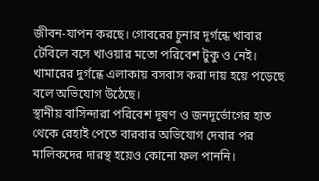জীবন-যাপন করছে। গোবরের চুনার দূর্গন্ধে খাবার টেবিলে বসে খাওয়ার মতো পরিবেশ টুকু ও নেই। খামারের দুর্গন্ধে এলাকায় বসবাস করা দায় হয়ে পড়েছে বলে অভিযোগ উঠেছে।
স্থানীয় বাসিন্দারা পরিবেশ দূষণ ও জনদূর্ভোগের হাত থেকে রেহাই পেতে বারবার অভিযোগ দেবার পর মালিকদের দারস্থ হয়েও কোনো ফল পাননি।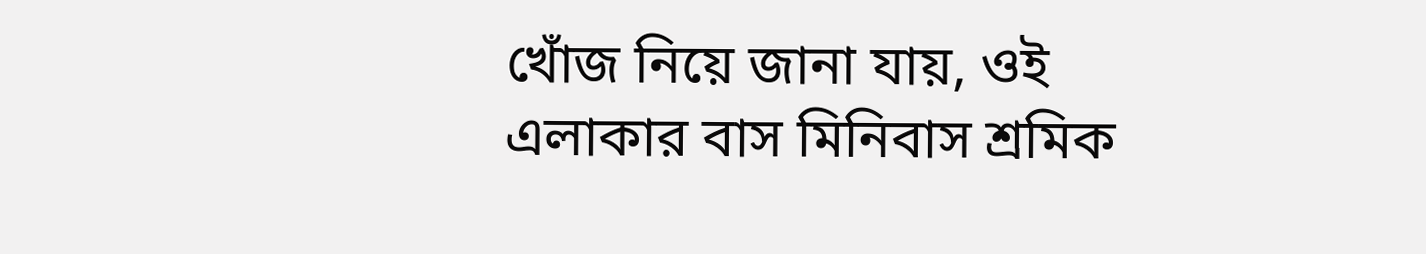খোঁজ নিয়ে জানা যায়, ওই এলাকার বাস মিনিবাস শ্রমিক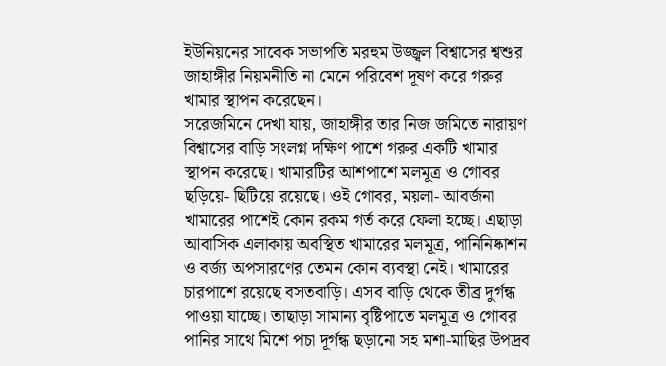ইউনিয়নের সাবেক সভাপতি মরহুম উজ্জ্বল বিশ্বাসের শ্বশুর জাহাঙ্গীর নিয়মনীতি না মেনে পরিবেশ দূষণ করে গরুর খামার স্থাপন করেছেন।
সরেজমিনে দেখা যায়, জাহাঙ্গীর তার নিজ জমিতে নারায়ণ বিশ্বাসের বাড়ি সংলগ্ন দক্ষিণ পাশে গরুর একটি খামার স্থাপন করেছে। খামারটির আশপাশে মলমূত্র ও গোবর ছড়িয়ে- ছিটিয়ে রয়েছে। ওই গোবর, ময়লা- আবর্জনা খামারের পাশেই কোন রকম গর্ত করে ফেলা হচ্ছে। এছাড়া আবাসিক এলাকায় অবস্থিত খামারের মলমূত্র, পানিনিষ্কাশন ও বর্জ্য অপসারণের তেমন কোন ব্যবস্থা নেই। খামারের চারপাশে রয়েছে বসতবাড়ি। এসব বাড়ি থেকে তীব্র দুর্গন্ধ পাওয়া যাচ্ছে। তাছাড়া সামান্য বৃষ্টিপাতে মলমূত্র ও গোবর পানির সাথে মিশে পচা দূর্গন্ধ ছড়ানো সহ মশা-মাছির উপদ্রব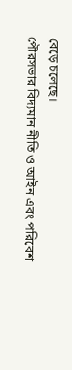বেড়ে চলেছে।
পৌরসভার বিদ্যমান নীতি ও আইন এবং পরিবেশ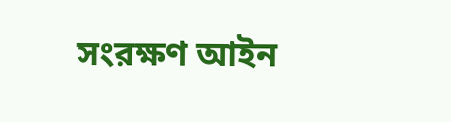সংরক্ষণ আইন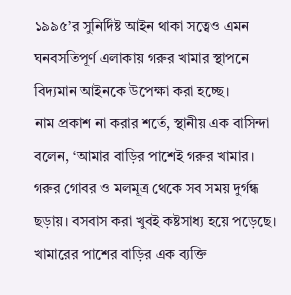১৯৯৫’র সুনির্দিষ্ট আইন থাকা সত্বেও এমন ঘনবসতিপূর্ণ এলাকায় গরুর খামার স্থাপনে বিদ্যমান আইনকে উপেক্ষা করা হচ্ছে।
নাম প্রকাশ না করার শর্তে, স্থানীয় এক বাসিন্দা বলেন, ‘আমার বাড়ির পাশেই গরুর খামার। গরুর গোবর ও মলমূত্র থেকে সব সময় দুর্গন্ধ ছড়ায়। বসবাস করা খুবই কষ্টসাধ্য হয়ে পড়েছে।
খামারের পাশের বাড়ির এক ব্যক্তি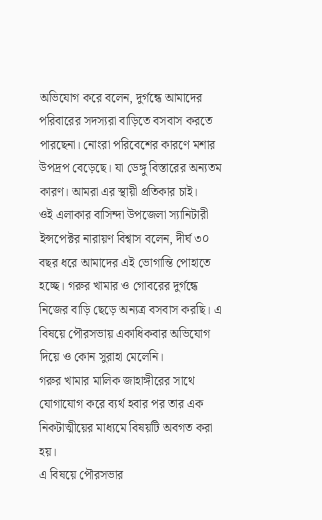অভিযোগ করে বলেন, দুর্গন্ধে আমাদের পরিবারের সদস্যরা বাড়িতে বসবাস করতে পারছেনা। নোংরা পরিবেশের কারণে মশার উপদ্রপ বেড়েছে। যা ডেঙ্গু বিস্তারের অন্যতম কারণ। আমরা এর স্থায়ী প্রতিকার চাই।
ওই এলাকার বাসিন্দা উপজেলা স্যানিটারী ইন্সপেক্টর নারায়ণ বিশ্বাস বলেন, দীর্ঘ ৩০ বছর ধরে আমাদের এই ভোগান্তি পোহাতে হচ্ছে। গরুর খামার ও গোবরের দুর্গন্ধে নিজের বাড়ি ছেড়ে অন্যত্র বসবাস করছি। এ বিষয়ে পৌরসভায় একাধিকবার অভিযোগ দিয়ে ও কোন সুরাহা মেলেনি।
গরুর খামার মালিক জাহাঙ্গীরের সাথে যোগাযোগ করে ব্যর্থ হবার পর তার এক নিকটাত্মীয়ের মাধ্যমে বিষয়টি অবগত করা হয়।
এ বিষয়ে পৌরসভার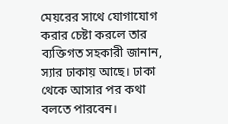মেয়রের সাথে যোগাযোগ করার চেষ্টা করলে তার ব্যক্তিগত সহকারী জানান, স্যার ঢাকায় আছে। ঢাকা থেকে আসার পর কথা বলতে পারবেন।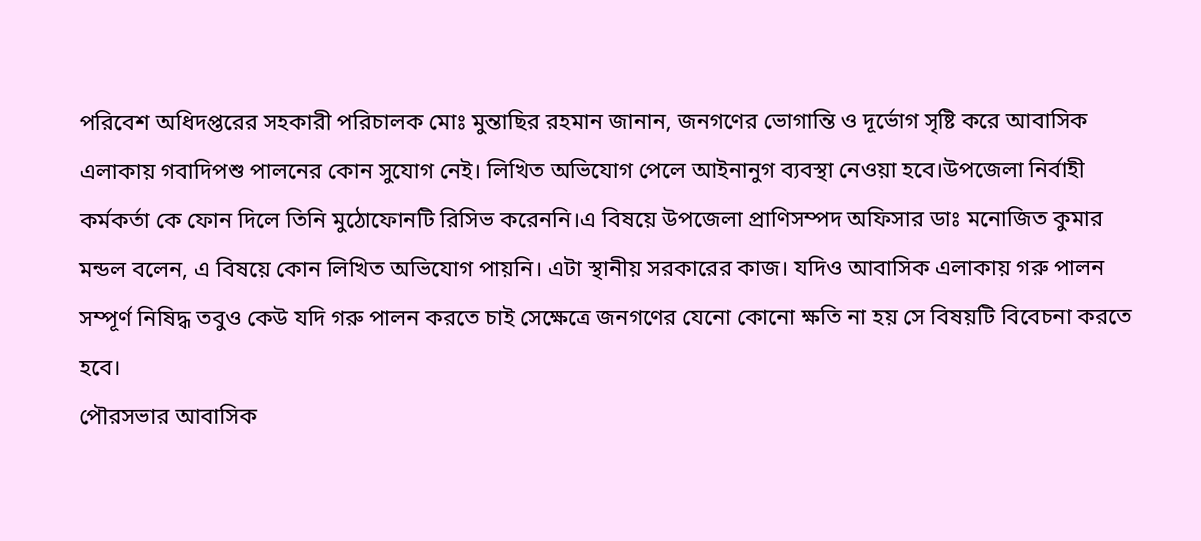পরিবেশ অধিদপ্তরের সহকারী পরিচালক মোঃ মুন্তাছির রহমান জানান, জনগণের ভোগান্তি ও দূর্ভোগ সৃষ্টি করে আবাসিক এলাকায় গবাদিপশু পালনের কোন সুযোগ নেই। লিখিত অভিযোগ পেলে আইনানুগ ব্যবস্থা নেওয়া হবে।উপজেলা নির্বাহী কর্মকর্তা কে ফোন দিলে তিনি মুঠোফোনটি রিসিভ করেননি।এ বিষয়ে উপজেলা প্রাণিসম্পদ অফিসার ডাঃ মনোজিত কুমার মন্ডল বলেন, এ বিষয়ে কোন লিখিত অভিযোগ পায়নি। এটা স্থানীয় সরকারের কাজ। যদিও আবাসিক এলাকায় গরু পালন সম্পূর্ণ নিষিদ্ধ তবুও কেউ যদি গরু পালন করতে চাই সেক্ষেত্রে জনগণের যেনো কোনো ক্ষতি না হয় সে বিষয়টি বিবেচনা করতে হবে।
পৌরসভার আবাসিক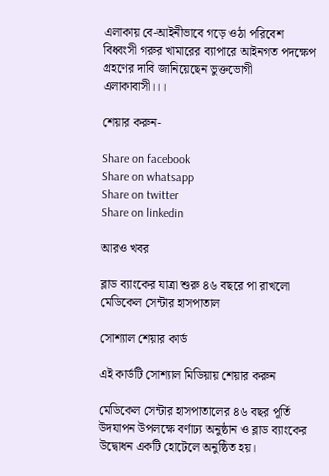এলাকায় বে-আইনীভাবে গড়ে ওঠা পরিবেশ বিধ্বংসী গরুর খামারের ব্যাপারে আইনগত পদক্ষেপ গ্রহণের দাবি জানিয়েছেন ভুক্তভোগী এলাকাবাসী।।।

শেয়ার করুন-

Share on facebook
Share on whatsapp
Share on twitter
Share on linkedin

আরও খবর

ব্লাড ব্যাংকের যাত্রা শুরু ৪৬ বছরে পা রাখলো মেডিকেল সেন্টার হাসপাতাল

সোশ্যাল শেয়ার কার্ড

এই কার্ডটি সোশ্যাল মিডিয়ায় শেয়ার করুন

মেডিকেল সেন্টার হাসপাতালের ৪৬ বছর পূর্তি উদযাপন উপলক্ষে বর্ণাঢ্য অনুষ্ঠান ও ব্লাড ব্যাংকের উদ্বোধন একটি হোটেলে অনুষ্ঠিত হয়।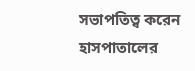সভাপতিত্ব করেন হাসপাতালের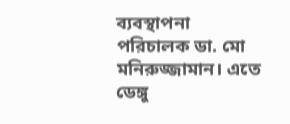ব্যবস্থাপনা পরিচালক ডা. মো মনিরুজ্জামান। এতে ডেঙ্গু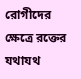রোগীদের ক্ষেত্রে রক্তের যথাযথ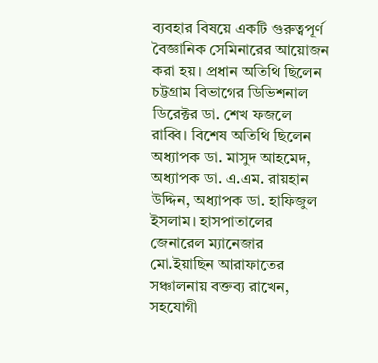ব্যবহার বিষয়ে একটি গুরুত্বপূর্ণ বৈজ্ঞানিক সেমিনারের আয়োজন করা হয়। প্রধান অতিথি ছিলেন চট্টগ্রাম বিভাগের ডিভিশনাল ডিরেক্টর ডা. শেখ ফজলে রাব্বি। বিশেষ অতিথি ছিলেন অধ্যাপক ডা. মাসুদ আহমেদ, অধ্যাপক ডা. এ.এম. রায়হান উদ্দিন, অধ্যাপক ডা. হাফিজুল ইসলাম। হাসপাতালের জেনারেল ম্যানেজার মো.ইয়াছিন আরাফাতের সঞ্চালনায় বক্তব্য রাখেন, সহযোগী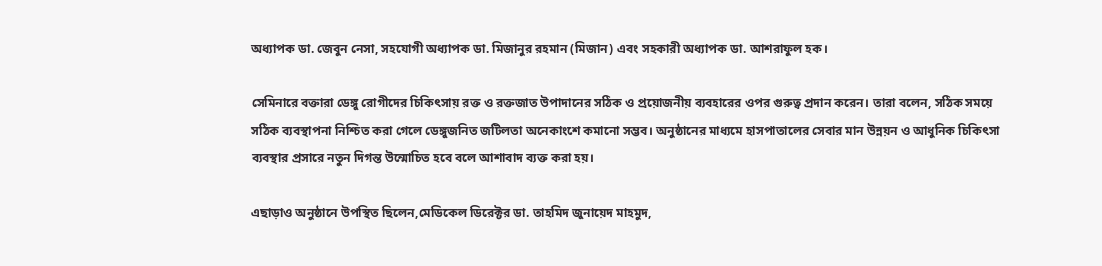অধ্যাপক ডা. জেবুন নেসা, সহযোগী অধ্যাপক ডা. মিজানুর রহমান (মিজান) এবং সহকারী অধ্যাপক ডা. আশরাফুল হক।

সেমিনারে বক্তারা ডেঙ্গু রোগীদের চিকিৎসায় রক্ত ও রক্তজাত উপাদানের সঠিক ও প্রয়োজনীয় ব্যবহারের ওপর গুরুত্ব প্রদান করেন। তারা বলেন, সঠিক সময়ে সঠিক ব্যবস্থাপনা নিশ্চিত করা গেলে ডেঙ্গুজনিত জটিলতা অনেকাংশে কমানো সম্ভব। অনুষ্ঠানের মাধ্যমে হাসপাতালের সেবার মান উন্নয়ন ও আধুনিক চিকিৎসা ব্যবস্থার প্রসারে নতুন দিগন্ত উন্মোচিত হবে বলে আশাবাদ ব্যক্ত করা হয়।

এছাড়াও অনুষ্ঠানে উপস্থিত ছিলেন,মেডিকেল ডিরেক্টর ডা. তাহমিদ জুনায়েদ মাহমুদ,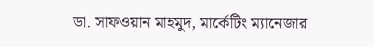ডা. সাফওয়ান মাহমুদ, মার্কেটিং ম্যানেজার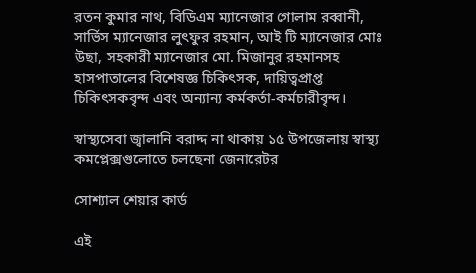রতন কুমার নাথ, বিডিএম ম্যানেজার গোলাম রব্বানী, সার্ভিস ম্যানেজার লুৎফুর রহমান, আই টি ম্যানেজার মোঃ উছা, সহকারী ম্যানেজার মো. মিজানুর রহমানসহ হাসপাতালের বিশেষজ্ঞ চিকিৎসক, দায়িত্বপ্রাপ্ত চিকিৎসকবৃন্দ এবং অন্যান্য কর্মকর্তা-কর্মচারীবৃন্দ।

স্বাস্থ্যসেবা জ্বালানি বরাদ্দ না থাকায় ১৫ উপজেলায় স্বাস্থ্য কমপ্লেক্সগুলোতে চলছেনা জেনারেটর

সোশ্যাল শেয়ার কার্ড

এই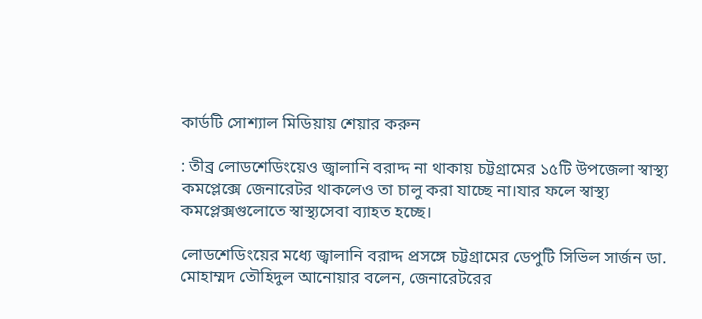কার্ডটি সোশ্যাল মিডিয়ায় শেয়ার করুন

: তীব্র লোডশেডিংয়েও জ্বালানি বরাদ্দ না থাকায় চট্টগ্রামের ১৫টি উপজেলা স্বাস্থ্য কমপ্লেক্সে জেনারেটর থাকলেও তা চালু করা যাচ্ছে না।যার ফলে স্বাস্থ্য কমপ্লেক্সগুলোতে স্বাস্থ্যসেবা ব্যাহত হচ্ছে।

লোডশেডিংয়ের মধ্যে জ্বালানি বরাদ্দ প্রসঙ্গে চট্টগ্রামের ডেপুটি সিভিল সার্জন ডা. মোহাম্মদ তৌহিদুল আনোয়ার বলেন, জেনারেটরের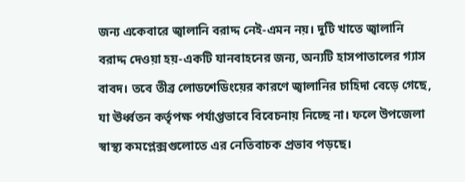জন্য একেবারে জ্বালানি বরাদ্দ নেই-এমন নয়। দুটি খাতে জ্বালানি বরাদ্দ দেওয়া হয়-একটি যানবাহনের জন্য, অন্যটি হাসপাতালের গ্যাস বাবদ। তবে তীব্র লোডশেডিংয়ের কারণে জ্বালানির চাহিদা বেড়ে গেছে, যা ঊর্ধ্বতন কর্তৃপক্ষ পর্যাপ্তভাবে বিবেচনায় নিচ্ছে না। ফলে উপজেলা স্বাস্থ্য কমপ্লেক্সগুলোতে এর নেতিবাচক প্রভাব পড়ছে।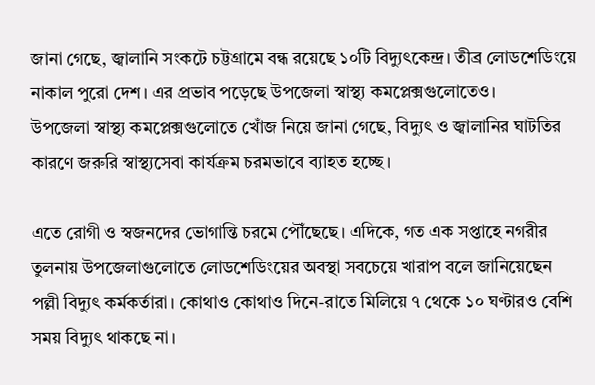জানা গেছে, জ্বালানি সংকটে চট্টগ্রামে বন্ধ রয়েছে ১০টি বিদ্যুৎকেন্দ্র। তীব্র লোডশেডিংয়ে নাকাল পুরো দেশ। এর প্রভাব পড়েছে উপজেলা স্বাস্থ্য কমপ্লেক্সগুলোতেও।
উপজেলা স্বাস্থ্য কমপ্লেক্সগুলোতে খোঁজ নিয়ে জানা গেছে, বিদ্যুৎ ও জ্বালানির ঘাটতির কারণে জরুরি স্বাস্থ্যসেবা কার্যক্রম চরমভাবে ব্যাহত হচ্ছে।

এতে রোগী ও স্বজনদের ভোগান্তি চরমে পৌঁছেছে। এদিকে, গত এক সপ্তাহে নগরীর তুলনায় উপজেলাগুলোতে লোডশেডিংয়ের অবস্থা সবচেয়ে খারাপ বলে জানিয়েছেন পল্লী বিদ্যুৎ কর্মকর্তারা। কোথাও কোথাও দিনে-রাতে মিলিয়ে ৭ থেকে ১০ ঘণ্টারও বেশি সময় বিদ্যুৎ থাকছে না।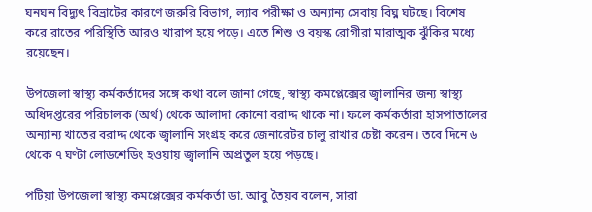ঘনঘন বিদ্যুৎ বিভ্রাটের কারণে জরুরি বিভাগ, ল্যাব পরীক্ষা ও অন্যান্য সেবায় বিঘ্ন ঘটছে। বিশেষ করে রাতের পরিস্থিতি আরও খারাপ হয়ে পড়ে। এতে শিশু ও বয়স্ক রোগীরা মারাত্মক ঝুঁকির মধ্যে রয়েছেন।

উপজেলা স্বাস্থ্য কর্মকর্তাদের সঙ্গে কথা বলে জানা গেছে, স্বাস্থ্য কমপ্লেক্সের জ্বালানির জন্য স্বাস্থ্য অধিদপ্তরের পরিচালক (অর্থ) থেকে আলাদা কোনো বরাদ্দ থাকে না। ফলে কর্মকর্তারা হাসপাতালের অন্যান্য খাতের বরাদ্দ থেকে জ্বালানি সংগ্রহ করে জেনারেটর চালু রাখার চেষ্টা করেন। তবে দিনে ৬ থেকে ৭ ঘণ্টা লোডশেডিং হওয়ায় জ্বালানি অপ্রতুল হয়ে পড়ছে।

পটিয়া উপজেলা স্বাস্থ্য কমপ্লেক্সের কর্মকর্তা ডা. আবু তৈয়ব বলেন, সারা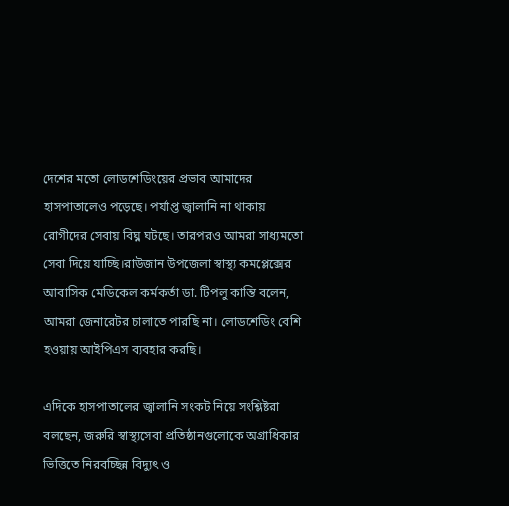দেশের মতো লোডশেডিংয়ের প্রভাব আমাদের হাসপাতালেও পড়েছে। পর্যাপ্ত জ্বালানি না থাকায় রোগীদের সেবায় বিঘ্ন ঘটছে। তারপরও আমরা সাধ্যমতো সেবা দিয়ে যাচ্ছি।রাউজান উপজেলা স্বাস্থ্য কমপ্লেক্সের আবাসিক মেডিকেল কর্মকর্তা ডা. টিপলু কান্তি বলেন, আমরা জেনারেটর চালাতে পারছি না। লোডশেডিং বেশি হওয়ায় আইপিএস ব্যবহার করছি।

এদিকে হাসপাতালের জ্বালানি সংকট নিয়ে সংশ্লিষ্টরা বলছেন, জরুরি স্বাস্থ্যসেবা প্রতিষ্ঠানগুলোকে অগ্রাধিকার ভিত্তিতে নিরবচ্ছিন্ন বিদ্যুৎ ও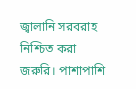জ্বালানি সরবরাহ নিশ্চিত করা জরুরি। পাশাপাশি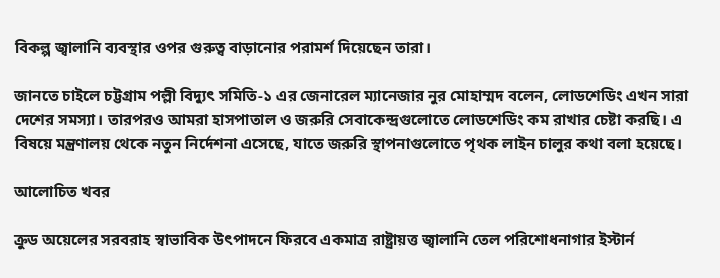বিকল্প জ্বালানি ব্যবস্থার ওপর গুরুত্ব বাড়ানোর পরামর্শ দিয়েছেন তারা।

জানতে চাইলে চট্টগ্রাম পল্লী বিদ্যুৎ সমিতি-১ এর জেনারেল ম্যানেজার নুর মোহাম্মদ বলেন, লোডশেডিং এখন সারা দেশের সমস্যা। তারপরও আমরা হাসপাতাল ও জরুরি সেবাকেন্দ্রগুলোতে লোডশেডিং কম রাখার চেষ্টা করছি। এ বিষয়ে মন্ত্রণালয় থেকে নতুন নির্দেশনা এসেছে, যাতে জরুরি স্থাপনাগুলোতে পৃথক লাইন চালুর কথা বলা হয়েছে।

আলোচিত খবর

ক্রুড অয়েলের সরবরাহ স্বাভাবিক উৎপাদনে ফিরবে একমাত্র রাষ্ট্রায়ত্ত জ্বালানি তেল পরিশোধনাগার ইস্টার্ন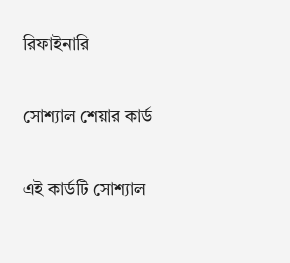রিফাইনারি

সোশ্যাল শেয়ার কার্ড

এই কার্ডটি সোশ্যাল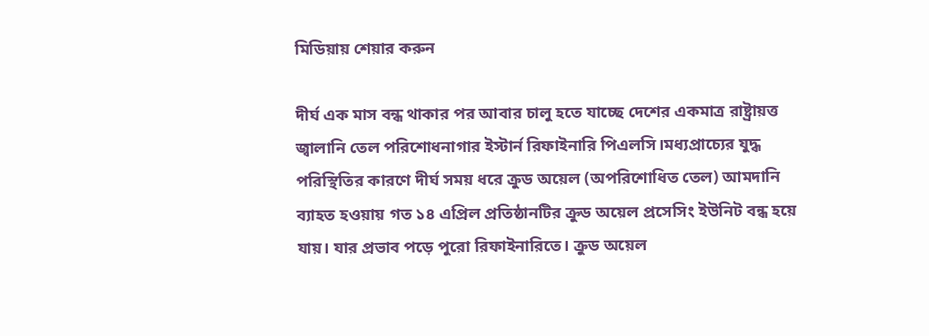মিডিয়ায় শেয়ার করুন

দীর্ঘ এক মাস বন্ধ থাকার পর আবার চালু হতে যাচ্ছে দেশের একমাত্র রাষ্ট্রায়ত্ত জ্বালানি তেল পরিশোধনাগার ইস্টার্ন রিফাইনারি পিএলসি।মধ্যপ্রাচ্যের যুদ্ধ পরিস্থিতির কারণে দীর্ঘ সময় ধরে ক্রুড অয়েল (অপরিশোধিত তেল) আমদানি ব্যাহত হওয়ায় গত ১৪ এপ্রিল প্রতিষ্ঠানটির ক্রুড অয়েল প্রসেসিং ইউনিট বন্ধ হয়ে যায়। যার প্রভাব পড়ে পুরো রিফাইনারিতে। ক্রুড অয়েল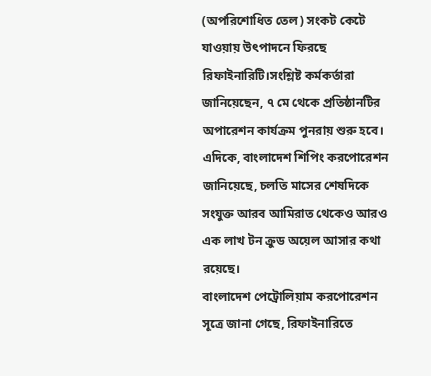(অপরিশোধিত তেল) সংকট কেটে যাওয়ায় উৎপাদনে ফিরছে রিফাইনারিটি।সংশ্লিষ্ট কর্মকর্তারা জানিয়েছেন, ৭ মে থেকে প্রতিষ্ঠানটির অপারেশন কার্যক্রম পুনরায় শুরু হবে। এদিকে, বাংলাদেশ শিপিং করপোরেশন জানিয়েছে, চলতি মাসের শেষদিকে সংযুক্ত আরব আমিরাত থেকেও আরও এক লাখ টন ক্রুড অয়েল আসার কথা রয়েছে।
বাংলাদেশ পেট্রোলিয়াম করপোরেশন সূত্রে জানা গেছে, রিফাইনারিতে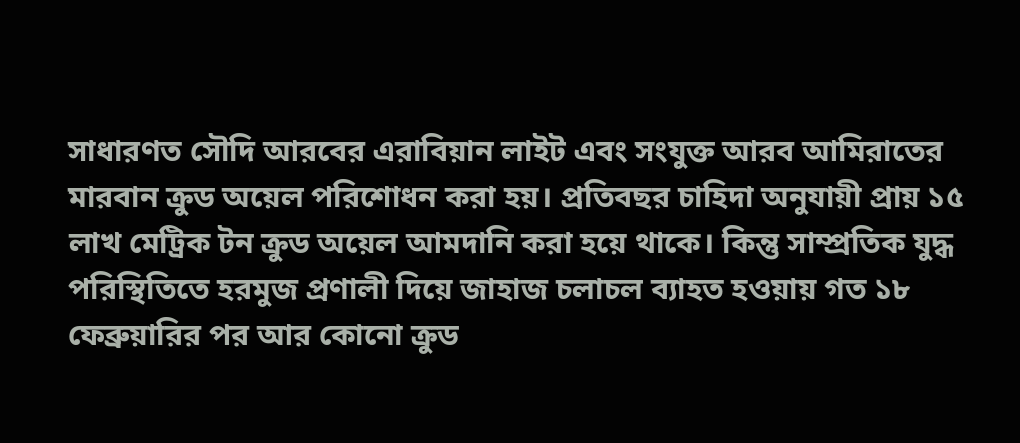সাধারণত সৌদি আরবের এরাবিয়ান লাইট এবং সংযুক্ত আরব আমিরাতের মারবান ক্রুড অয়েল পরিশোধন করা হয়। প্রতিবছর চাহিদা অনুযায়ী প্রায় ১৫ লাখ মেট্রিক টন ক্রুড অয়েল আমদানি করা হয়ে থাকে। কিন্তু সাম্প্রতিক যুদ্ধ পরিস্থিতিতে হরমুজ প্রণালী দিয়ে জাহাজ চলাচল ব্যাহত হওয়ায় গত ১৮ ফেব্রুয়ারির পর আর কোনো ক্রুড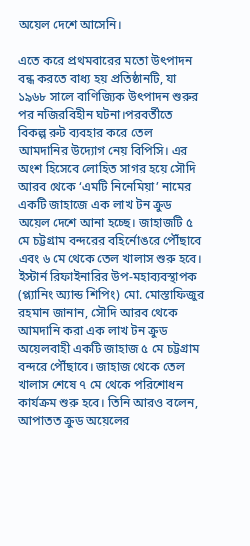অয়েল দেশে আসেনি।

এতে করে প্রথমবারের মতো উৎপাদন বন্ধ করতে বাধ্য হয় প্রতিষ্ঠানটি, যা ১৯৬৮ সালে বাণিজ্যিক উৎপাদন শুরুর পর নজিরবিহীন ঘটনা।পরবর্তীতে বিকল্প রুট ব্যবহার করে তেল আমদানির উদ্যোগ নেয় বিপিসি। এর অংশ হিসেবে লোহিত সাগর হয়ে সৌদি আরব থেকে ‘এমটি নিনেমিয়া’ নামের একটি জাহাজে এক লাখ টন ক্রুড অয়েল দেশে আনা হচ্ছে। জাহাজটি ৫ মে চট্টগ্রাম বন্দরের বহির্নোঙরে পৌঁছাবে এবং ৬ মে থেকে তেল খালাস শুরু হবে। ইস্টার্ন রিফাইনারির উপ-মহাব্যবস্থাপক (প্ল্যানিং অ্যান্ড শিপিং) মো. মোস্তাফিজুর রহমান জানান, সৌদি আরব থেকে আমদানি করা এক লাখ টন ক্রুড অয়েলবাহী একটি জাহাজ ৫ মে চট্টগ্রাম বন্দরে পৌঁছাবে। জাহাজ থেকে তেল খালাস শেষে ৭ মে থেকে পরিশোধন কার্যক্রম শুরু হবে। তিনি আরও বলেন, আপাতত ক্রুড অয়েলের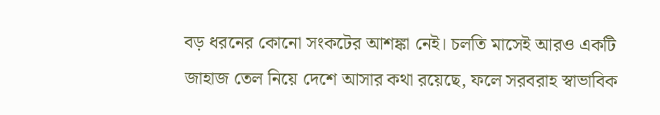বড় ধরনের কোনো সংকটের আশঙ্কা নেই। চলতি মাসেই আরও একটি জাহাজ তেল নিয়ে দেশে আসার কথা রয়েছে, ফলে সরবরাহ স্বাভাবিক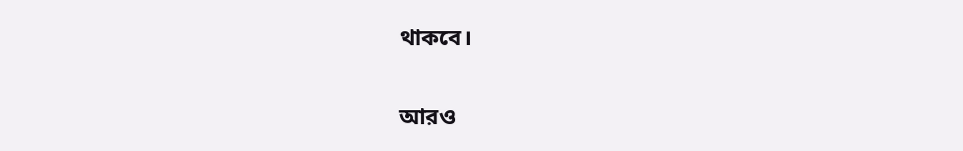থাকবে।

আরও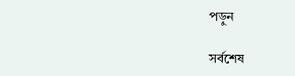পড়ুন

সর্বশেষ